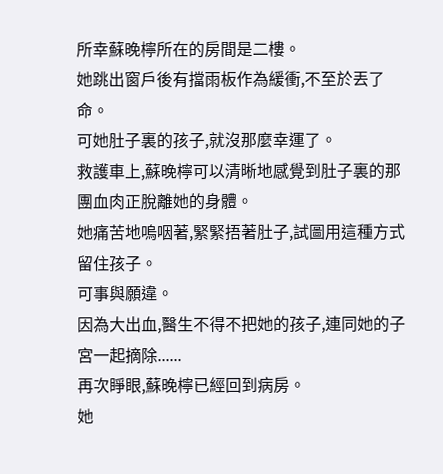所幸蘇晚檸所在的房間是二樓。
她跳出窗戶後有擋雨板作為緩衝,不至於丟了命。
可她肚子裏的孩子,就沒那麼幸運了。
救護車上,蘇晚檸可以清晰地感覺到肚子裏的那團血肉正脫離她的身體。
她痛苦地嗚咽著,緊緊捂著肚子,試圖用這種方式留住孩子。
可事與願違。
因為大出血,醫生不得不把她的孩子,連同她的子宮一起摘除......
再次睜眼,蘇晚檸已經回到病房。
她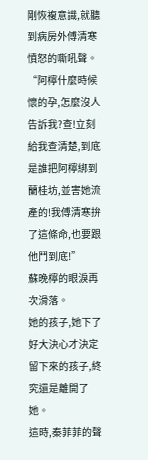剛恢複意識,就聽到病房外傅清寒憤怒的嘶吼聲。
“阿檸什麼時候懷的孕,怎麼沒人告訴我?查!立刻給我查清楚,到底是誰把阿檸綁到蘭桂坊,並害她流產的!我傅清寒拚了這條命,也要跟他鬥到底!”
蘇晚檸的眼淚再次滑落。
她的孩子,她下了好大決心才決定留下來的孩子,終究還是離開了她。
這時,秦菲菲的聲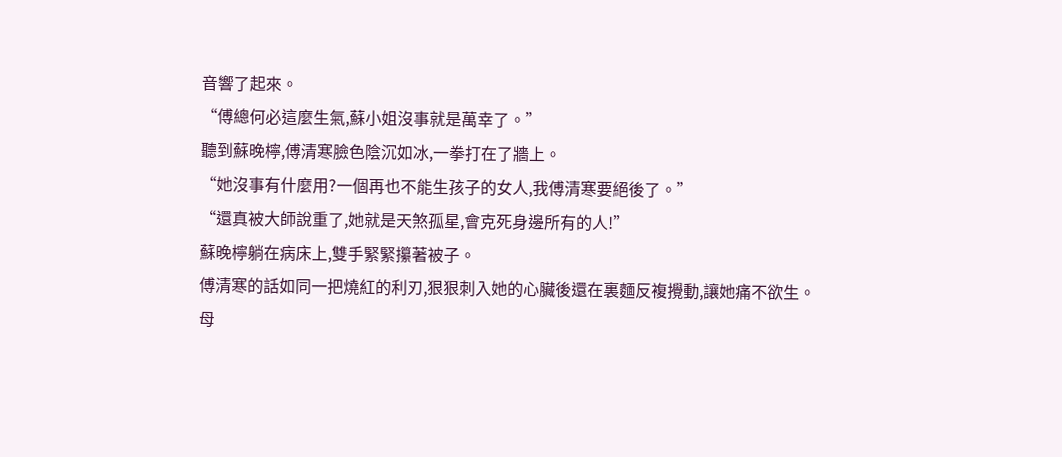音響了起來。
“傅總何必這麼生氣,蘇小姐沒事就是萬幸了。”
聽到蘇晚檸,傅清寒臉色陰沉如冰,一拳打在了牆上。
“她沒事有什麼用?一個再也不能生孩子的女人,我傅清寒要絕後了。”
“還真被大師說重了,她就是天煞孤星,會克死身邊所有的人!”
蘇晚檸躺在病床上,雙手緊緊攥著被子。
傅清寒的話如同一把燒紅的利刃,狠狠刺入她的心臟後還在裏麵反複攪動,讓她痛不欲生。
母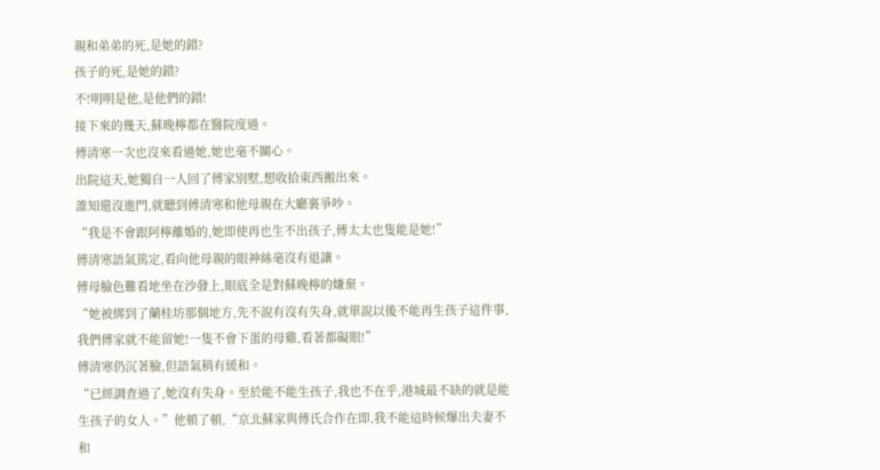親和弟弟的死,是她的錯?
孩子的死,是她的錯?
不!明明是他,是他們的錯!
接下來的幾天,蘇晚檸都在醫院度過。
傅清寒一次也沒來看過她,她也毫不關心。
出院這天,她獨自一人回了傅家別墅,想收拾東西搬出來。
誰知還沒進門,就聽到傅清寒和他母親在大廳裏爭吵。
“我是不會跟阿檸離婚的,她即使再也生不出孩子,傅太太也隻能是她!”
傅清寒語氣篤定,看向他母親的眼神絲毫沒有退讓。
傅母臉色難看地坐在沙發上,眼底全是對蘇晚檸的嫌棄。
“她被綁到了蘭桂坊那個地方,先不說有沒有失身,就單說以後不能再生孩子這件事,我們傅家就不能留她!一隻不會下蛋的母雞,看著都礙眼!”
傅清寒仍沉著臉,但語氣稍有緩和。
“已經調查過了,她沒有失身。至於能不能生孩子,我也不在乎,港城最不缺的就是能生孩子的女人。”他頓了頓,“京北蘇家與傅氏合作在即,我不能這時候爆出夫妻不和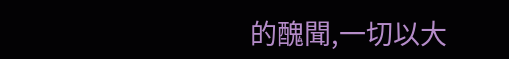的醜聞,一切以大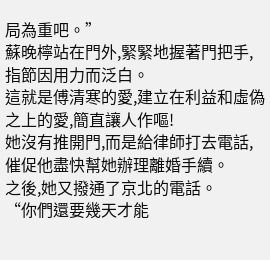局為重吧。”
蘇晚檸站在門外,緊緊地握著門把手,指節因用力而泛白。
這就是傅清寒的愛,建立在利益和虛偽之上的愛,簡直讓人作嘔!
她沒有推開門,而是給律師打去電話,催促他盡快幫她辦理離婚手續。
之後,她又撥通了京北的電話。
“你們還要幾天才能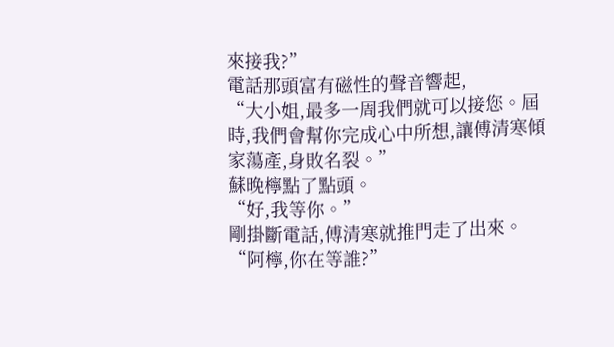來接我?”
電話那頭富有磁性的聲音響起,
“大小姐,最多一周我們就可以接您。屆時,我們會幫你完成心中所想,讓傅清寒傾家蕩產,身敗名裂。”
蘇晚檸點了點頭。
“好,我等你。”
剛掛斷電話,傅清寒就推門走了出來。
“阿檸,你在等誰?”